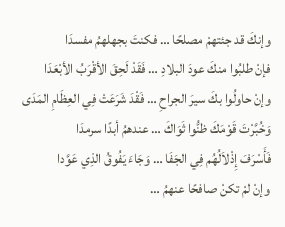وإنكَ قد جئتهمْ مصلحًا … فكنتَ بجهلهمُ مفسدَا
فإنْ طلبُوا منكَ عودَ البلادِ … فَقَدْ لَحِقَ الأقْرَبُ الأبْعَدَا
وإنْ حاولُوا بكَ سيرَ الجراحِ … فَقْدَ شَرَعَتْ فِي العِظَامِ المَدَى
وَخُبَّرْتَ قَوْمَكَ ظنُّوا ثَوَاكَ … عندهمُ أبدًا سرمدَا
فَأَسْرَفَ إِذْلاَلُهُم فِي الجَفَا … وَجَاءَ يَفُوقُ الذِي عَوَّدا
وإنْ لمْ تكنْ صافحًا عنهمُ …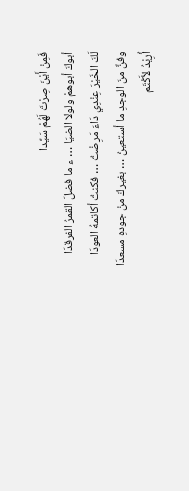فَمِنْ أَيْنَ صِرْتَ لَهُمْ سَيِّدا
أبوكَ أبوهمْ ولولا الضيَا … ء ما فضلَ القمرُ الفرقدَا
لَكَ الخَيْرَ عِنْدِي دَاءَ مَرِضْتُ … فكنتُ أكاتمهُ العودَا
وفنٌّ منَ الوجدِ ما أستعينُ … بغيركَ منْ جودهِ مسعدَا
أُرِيْدُ لأَكْتَم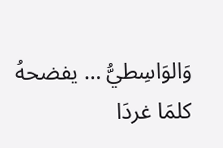وَالوَاسِطيُّ … يفضحهُ كلمَا غردَا